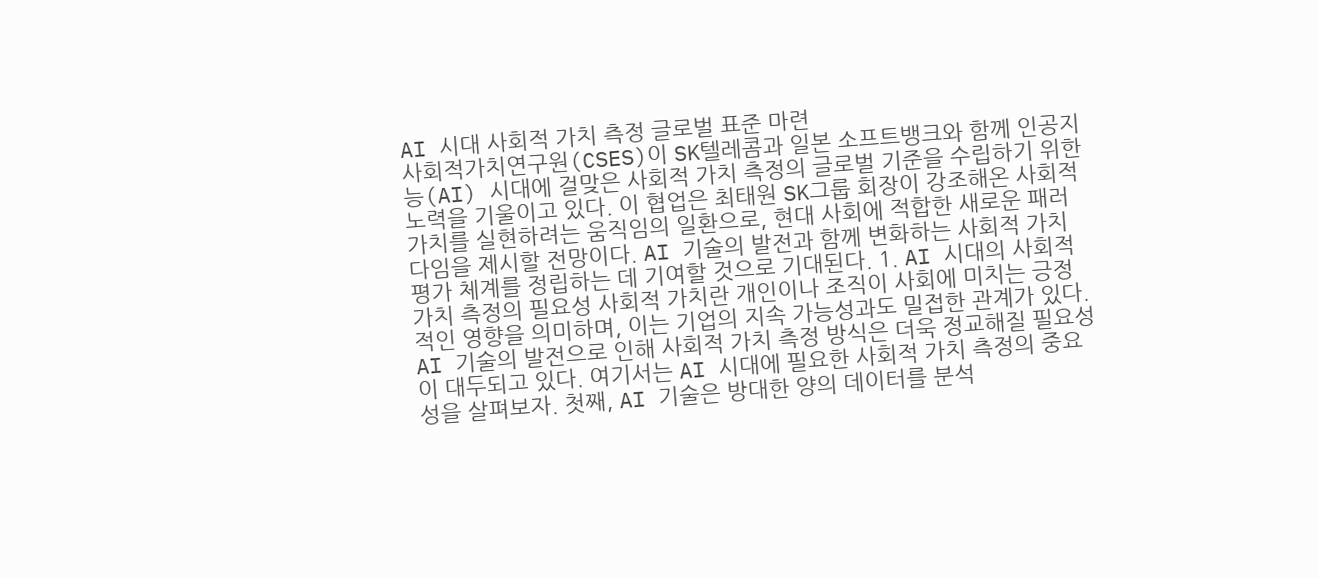AI 시대 사회적 가치 측정 글로벌 표준 마련
사회적가치연구원(CSES)이 SK텔레콤과 일본 소프트뱅크와 함께 인공지능(AI) 시대에 걸맞은 사회적 가치 측정의 글로벌 기준을 수립하기 위한 노력을 기울이고 있다. 이 협업은 최태원 SK그룹 회장이 강조해온 사회적 가치를 실현하려는 움직임의 일환으로, 현대 사회에 적합한 새로운 패러다임을 제시할 전망이다. AI 기술의 발전과 함께 변화하는 사회적 가치 평가 체계를 정립하는 데 기여할 것으로 기대된다. 1. AI 시대의 사회적 가치 측정의 필요성 사회적 가치란 개인이나 조직이 사회에 미치는 긍정적인 영향을 의미하며, 이는 기업의 지속 가능성과도 밀접한 관계가 있다. AI 기술의 발전으로 인해 사회적 가치 측정 방식은 더욱 정교해질 필요성이 대두되고 있다. 여기서는 AI 시대에 필요한 사회적 가치 측정의 중요성을 살펴보자. 첫째, AI 기술은 방대한 양의 데이터를 분석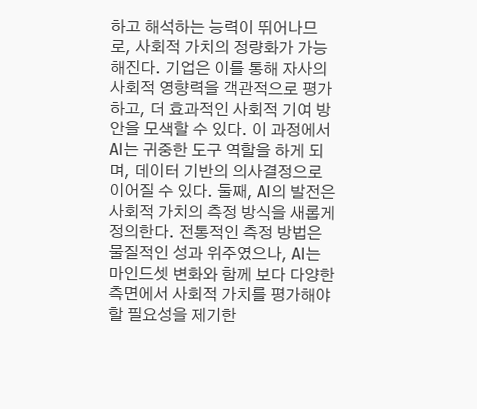하고 해석하는 능력이 뛰어나므로, 사회적 가치의 정량화가 가능해진다. 기업은 이를 통해 자사의 사회적 영향력을 객관적으로 평가하고, 더 효과적인 사회적 기여 방안을 모색할 수 있다. 이 과정에서 AI는 귀중한 도구 역할을 하게 되며, 데이터 기반의 의사결정으로 이어질 수 있다. 둘째, AI의 발전은 사회적 가치의 측정 방식을 새롭게 정의한다. 전통적인 측정 방법은 물질적인 성과 위주였으나, AI는 마인드셋 변화와 함께 보다 다양한 측면에서 사회적 가치를 평가해야 할 필요성을 제기한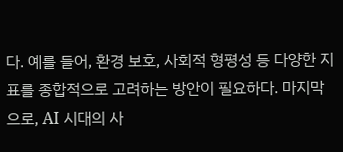다. 예를 들어, 환경 보호, 사회적 형평성 등 다양한 지표를 종합적으로 고려하는 방안이 필요하다. 마지막으로, AI 시대의 사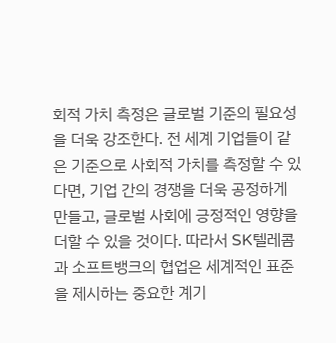회적 가치 측정은 글로벌 기준의 필요성을 더욱 강조한다. 전 세계 기업들이 같은 기준으로 사회적 가치를 측정할 수 있다면, 기업 간의 경쟁을 더욱 공정하게 만들고, 글로벌 사회에 긍정적인 영향을 더할 수 있을 것이다. 따라서 SK텔레콤과 소프트뱅크의 협업은 세계적인 표준을 제시하는 중요한 계기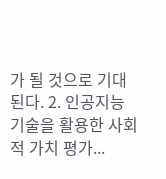가 될 것으로 기대된다. 2. 인공지능 기술을 활용한 사회적 가치 평가...